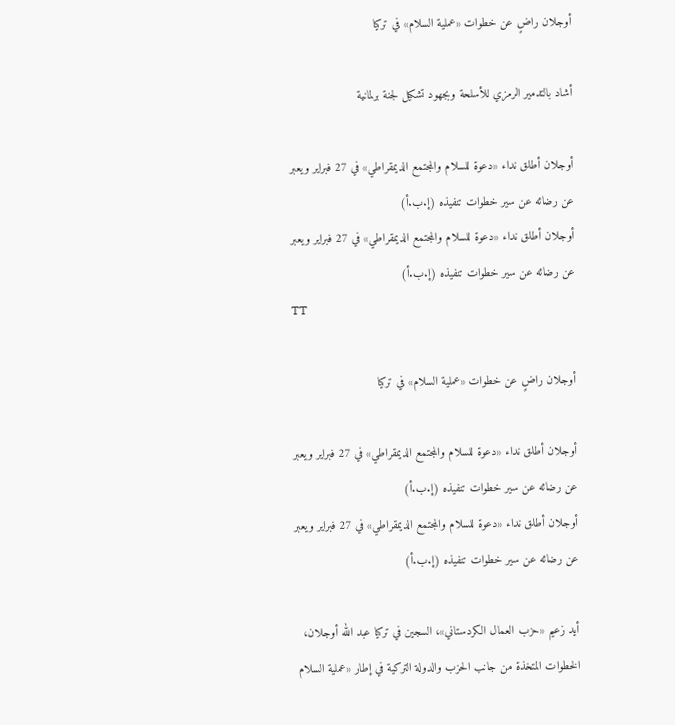أوجلان راضٍ عن خطوات «عملية السلام» في تركيا

أشاد بالتدمير الرمزي للأسلحة وبجهود تشكيل لجنة برلمانية

أوجلان أطلق نداء «دعوة للسلام والمجتمع الديمقراطي» في 27 فبراير ويعبر عن رضائه عن سير خطوات تنفيذه (إ.ب.أ)
أوجلان أطلق نداء «دعوة للسلام والمجتمع الديمقراطي» في 27 فبراير ويعبر عن رضائه عن سير خطوات تنفيذه (إ.ب.أ)
TT

أوجلان راضٍ عن خطوات «عملية السلام» في تركيا

أوجلان أطلق نداء «دعوة للسلام والمجتمع الديمقراطي» في 27 فبراير ويعبر عن رضائه عن سير خطوات تنفيذه (إ.ب.أ)
أوجلان أطلق نداء «دعوة للسلام والمجتمع الديمقراطي» في 27 فبراير ويعبر عن رضائه عن سير خطوات تنفيذه (إ.ب.أ)

أيد زعيم «حزب العمال الكردستاني»، السجين في تركيا عبد الله أوجلان، الخطوات المتخذة من جانب الحزب والدولة التركية في إطار «عملية السلام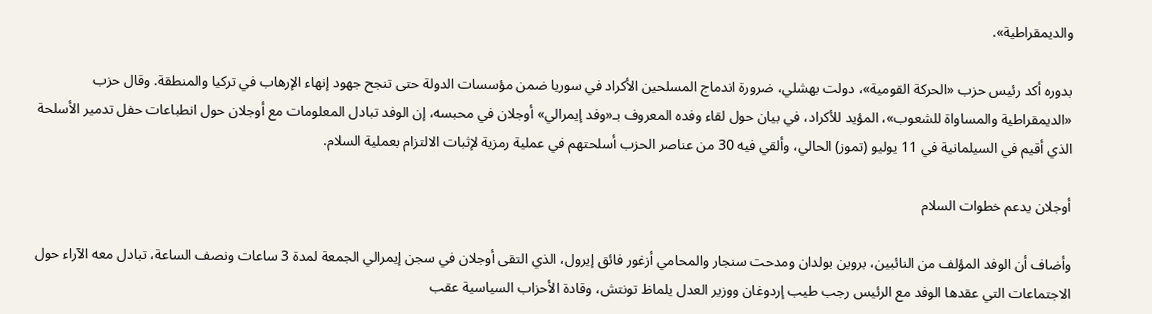والديمقراطية».

بدوره أكد رئيس حزب «الحركة القومية»، دولت بهشلي، ضرورة اندماج المسلحين الأكراد في سوريا ضمن مؤسسات الدولة حتى تنجح جهود إنهاء الإرهاب في تركيا والمنطقة. وقال حزب «الديمقراطية والمساواة للشعوب»، المؤيد للأكراد، في بيان حول لقاء وفده المعروف بـ«وفد إيمرالي» أوجلان في محبسه، إن الوفد تبادل المعلومات مع أوجلان حول انطباعات حفل تدمير الأسلحة الذي أقيم في السيلمانية في 11 يوليو (تموز) الحالي، وألقي فيه 30 من عناصر الحزب أسلحتهم في عملية رمزية لإثبات الالتزام بعملية السلام.

أوجلان يدعم خطوات السلام

وأضاف أن الوفد المؤلف من النائبين، بروين بولدان ومدحت سنجار والمحامي أزغور فائق إيرول، الذي التقى أوجلان في سجن إيمرالي الجمعة لمدة 3 ساعات ونصف الساعة، تبادل معه الآراء حول الاجتماعات التي عقدها الوفد مع الرئيس رجب طيب إردوغان ووزير العدل يلماظ تونتش، وقادة الأحزاب السياسية عقب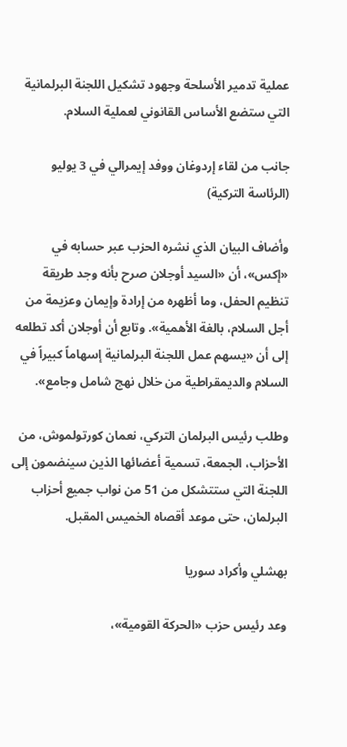عملية تدمير الأسلحة وجهود تشكيل اللجنة البرلمانية التي ستضع الأساس القانوني لعملية السلام.

جانب من لقاء إردوغان ووفد إيمرالي في 3 يوليو (الرئاسة التركية)

وأضاف البيان الذي نشره الحزب عبر حسابه في «إكس»، أن «السيد أوجلان صرح بأنه وجد طريقة تنظيم الحفل، وما أظهره من إرادة وإيمان وعزيمة من أجل السلام، بالغة الأهمية». وتابع أن أوجلان أكد تطلعه إلى أن «يسهم عمل اللجنة البرلمانية إسهاماً كبيراً في السلام والديمقراطية من خلال نهج شامل وجامع».

وطلب رئيس البرلمان التركي، نعمان كورتولموش، من الأحزاب، الجمعة، تسمية أعضائها الذين سينضمون إلى اللجنة التي ستتشكل من 51 من نواب جميع أحزاب البرلمان، حتى موعد أقصاه الخميس المقبل.

بهشلي وأكراد سوريا

وعد رئيس حزب «الحركة القومية»،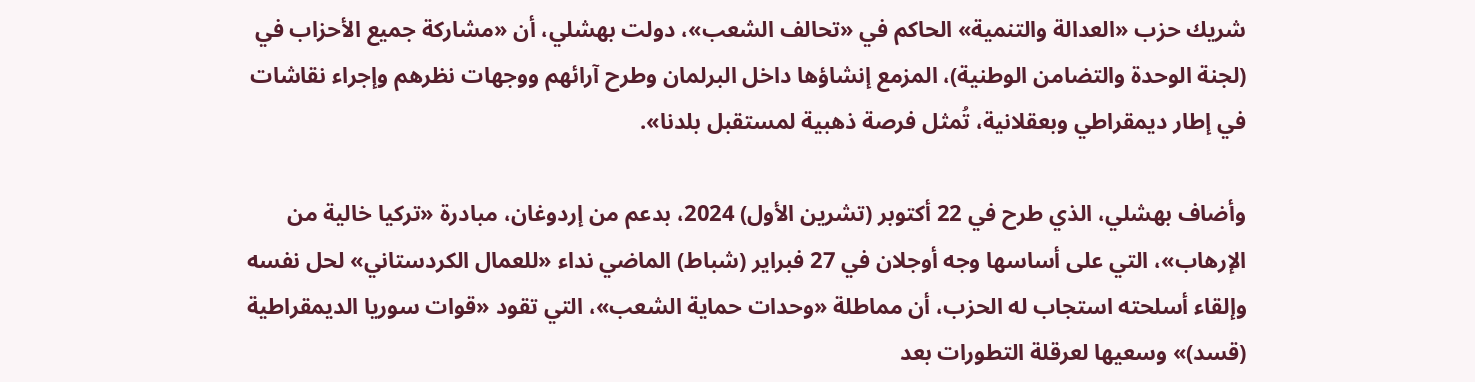شريك حزب «العدالة والتنمية» الحاكم في «تحالف الشعب»، دولت بهشلي، أن «مشاركة جميع الأحزاب في (لجنة الوحدة والتضامن الوطنية)، المزمع إنشاؤها داخل البرلمان وطرح آرائهم ووجهات نظرهم وإجراء نقاشات في إطار ديمقراطي وبعقلانية، تُمثل فرصة ذهبية لمستقبل بلدنا».

وأضاف بهشلي، الذي طرح في 22 أكتوبر (تشرين الأول) 2024، بدعم من إردوغان، مبادرة «تركيا خالية من الإرهاب»، التي على أساسها وجه أوجلان في 27 فبراير (شباط) الماضي نداء «للعمال الكردستاني» لحل نفسه وإلقاء أسلحته استجاب له الحزب، أن مماطلة «وحدات حماية الشعب»، التي تقود «قوات سوريا الديمقراطية (قسد)» وسعيها لعرقلة التطورات بعد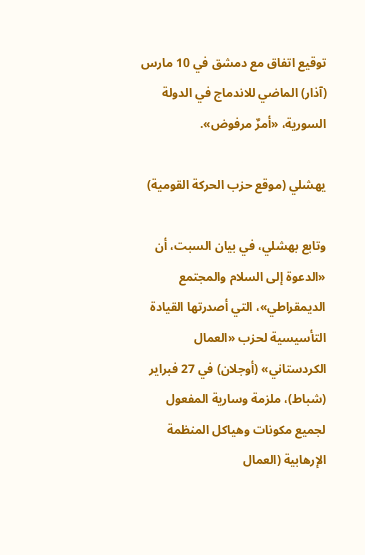توقيع اتفاق مع دمشق في 10 مارس (آذار) الماضي للاندماج في الدولة السورية، «أمرٌ مرفوض».

يهشلي (موقع حزب الحركة القومية)

وتابع بهشلي، في بيان السبت، أن «الدعوة إلى السلام والمجتمع الديمقراطي»، التي أصدرتها القيادة التأسيسية لحزب «العمال الكردستاني» (أوجلان) في 27 فبراير (شباط)، ملزمة وسارية المفعول لجميع مكونات وهياكل المنظمة الإرهابية (العمال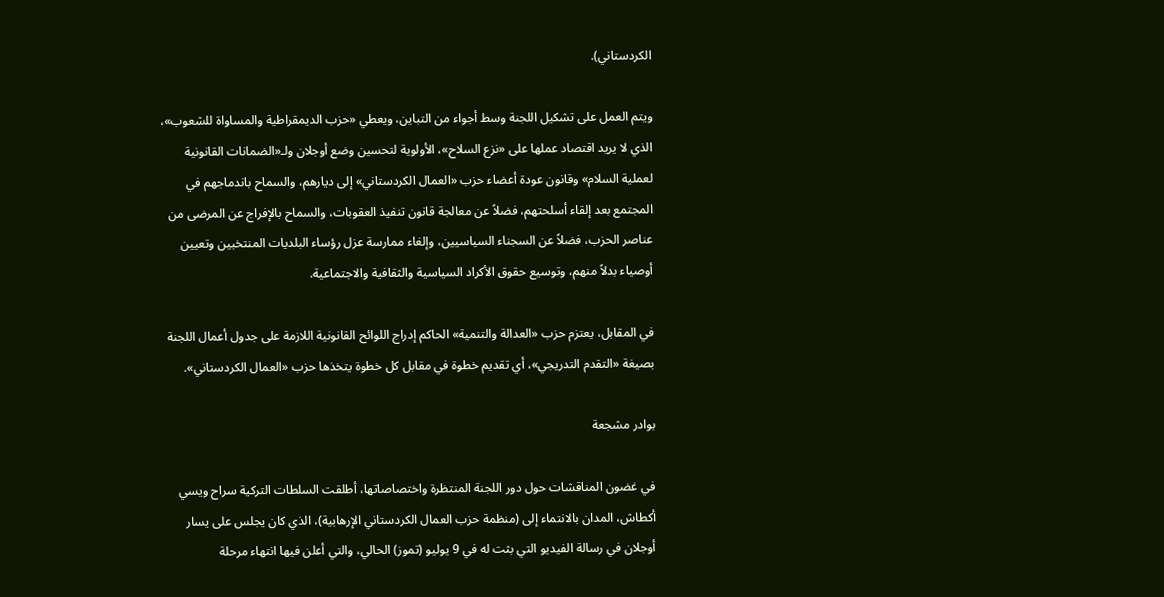الكردستاني).

ويتم العمل على تشكيل اللجنة وسط أجواء من التباين، ويعطي «حزب الديمقراطية والمساواة للشعوب»، الذي لا يريد اقتصاد عملها على «نزع السلاح»، الأولوية لتحسين وضع أوجلان ولـ«الضمانات القانونية لعملية السلام» وقانون عودة أعضاء حزب «العمال الكردستاني» إلى ديارهم، والسماح باندماجهم في المجتمع بعد إلقاء أسلحتهم، فضلاً عن معالجة قانون تنفيذ العقوبات، والسماح بالإفراج عن المرضى من عناصر الحزب، فضلاً عن السجناء السياسيين، وإلغاء ممارسة عزل رؤساء البلديات المنتخبين وتعيين أوصياء بدلاً منهم، وتوسيع حقوق الأكراد السياسية والثقافية والاجتماعية.

في المقابل، يعتزم حزب «العدالة والتنمية» الحاكم إدراج اللوائح القانونية اللازمة على جدول أعمال اللجنة بصيغة «التقدم التدريجي»، أي تقديم خطوة في مقابل كل خطوة يتخذها حزب «العمال الكردستاني».

بوادر مشجعة

في غضون المناقشات حول دور اللجنة المنتظرة واختصاصاتها، أطلقت السلطات التركية سراح ويسي أكطاش، المدان بالانتماء إلى (منظمة حزب العمال الكردستاني الإرهابية)، الذي كان يجلس على يسار أوجلان في رسالة الفيديو التي بثت له في 9 يوليو (تموز) الحالي، والتي أعلن فيها انتهاء مرحلة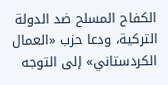الكفاح المسلح ضد الدولة التركية، ودعا حزب «العمال الكردستاني» إلى التوجه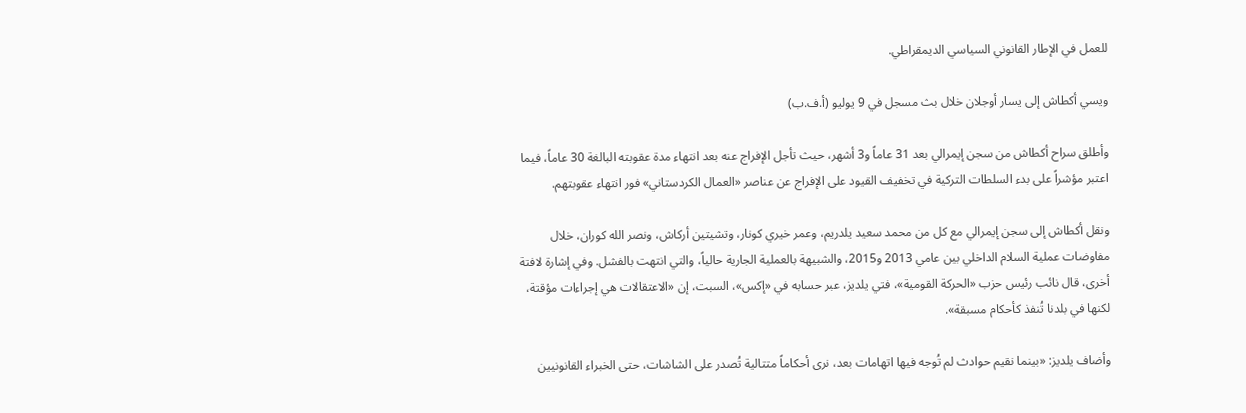للعمل في الإطار القانوني السياسي الديمقراطي.

ويسي أكطاش إلى يسار أوجلان خلال بث مسجل في 9 يوليو (أ.ف.ب)

وأطلق سراح أكطاش من سجن إيمرالي بعد 31 عاماً و3 أشهر، حيث تأجل الإفراج عنه بعد انتهاء مدة عقوبته البالغة 30 عاماً، فيما اعتبر مؤشراً على بدء السلطات التركية في تخفيف القيود على الإفراج عن عناصر «العمال الكردستاني» فور انتهاء عقوبتهم.

ونقل أكطاش إلى سجن إيمرالي مع كل من محمد سعيد يلدريم، وعمر خيري كونار، وتشيتين أركاش، ونصر الله كوران، خلال مفاوضات عملية السلام الداخلي بين عامي 2013 و2015، والشبيهة بالعملية الجارية حالياً، والتي انتهت بالفشل. وفي إشارة لافتة أخرى، قال نائب رئيس حزب «الحركة القومية»، فتي يلديز، عبر حسابه في «إكس»، السبت، إن «الاعتقالات هي إجراءات مؤقتة، لكنها في بلدنا تُنفذ كأحكام مسبقة».

وأضاف يلديز: «بينما نقيم حوادث لم تُوجه فيها اتهامات بعد، نرى أحكاماً متتالية تُصدر على الشاشات، حتى الخبراء القانونيين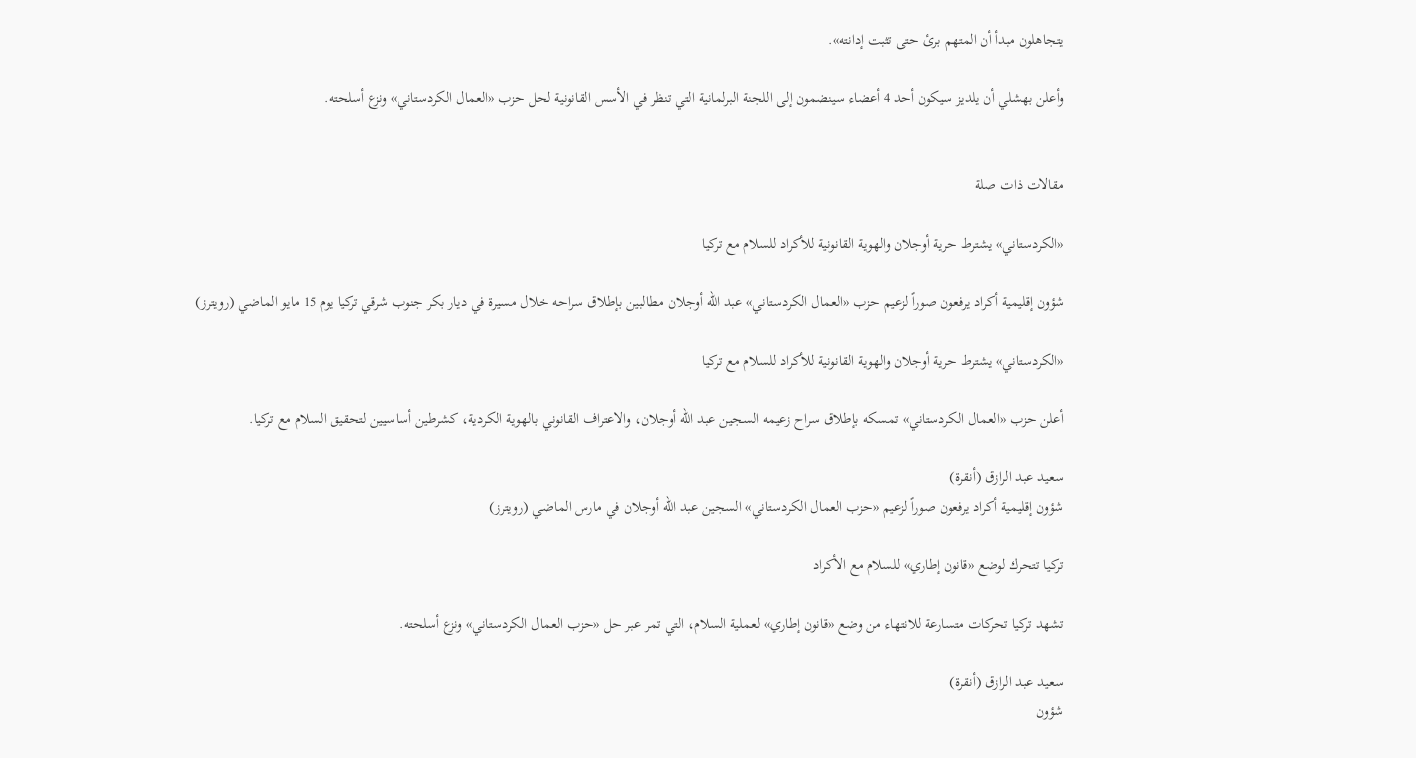يتجاهلون مبدأ أن المتهم برئ حتى تثبت إدانته».

وأعلن بهشلي أن يلديز سيكون أحد 4 أعضاء سينضمون إلى اللجنة البرلمانية التي تنظر في الأسس القانونية لحل حزب «العمال الكردستاني» ونزع أسلحته.


مقالات ذات صلة

«الكردستاني» يشترط حرية أوجلان والهوية القانونية للأكراد للسلام مع تركيا

شؤون إقليمية أكراد يرفعون صوراً لزعيم حزب «العمال الكردستاني» عبد الله أوجلان مطالبين بإطلاق سراحه خلال مسيرة في ديار بكر جنوب شرقي تركيا يوم 15 مايو الماضي (رويترز)

«الكردستاني» يشترط حرية أوجلان والهوية القانونية للأكراد للسلام مع تركيا

أعلن حزب «العمال الكردستاني» تمسكه بإطلاق سراح زعيمه السجين عبد الله أوجلان، والاعتراف القانوني بالهوية الكردية، كشرطين أساسيين لتحقيق السلام مع تركيا.

سعيد عبد الرازق (أنقرة)
شؤون إقليمية أكراد يرفعون صوراً لزعيم «حزب العمال الكردستاني» السجين عبد الله أوجلان في مارس الماضي (رويترز)

تركيا تتحرك لوضع «قانون إطاري» للسلام مع الأكراد

تشهد تركيا تحركات متسارعة للانتهاء من وضع «قانون إطاري» لعملية السلام، التي تمر عبر حل «حزب العمال الكردستاني» ونزع أسلحته.

سعيد عبد الرازق (أنقرة)
شؤون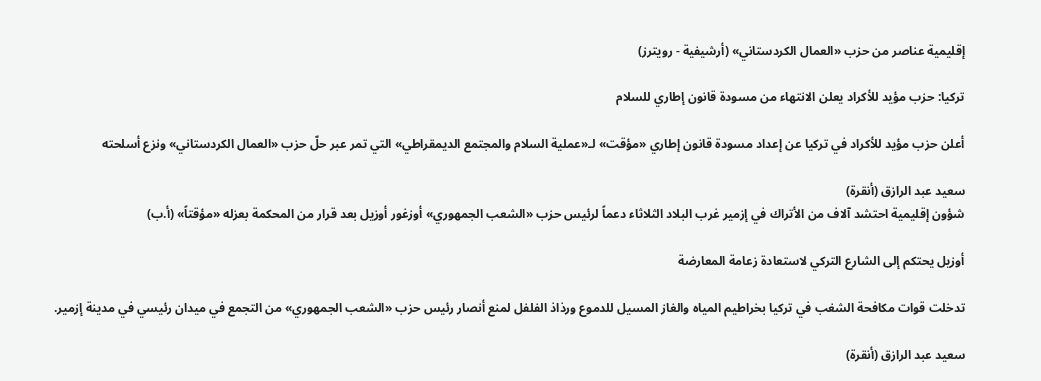إقليمية عناصر من حزب «العمال الكردستاني» (أرشيفية - رويترز)

تركيا: حزب مؤيد للأكراد يعلن الانتهاء من مسودة قانون إطاري للسلام

أعلن حزب مؤيد للأكراد في تركيا عن إعداد مسودة قانون إطاري «مؤقت» لـ«عملية السلام والمجتمع الديمقراطي» التي تمر عبر حلّ حزب «العمال الكردستاني» ونزع أسلحته

سعيد عبد الرازق (أنقرة)
شؤون إقليمية احتشد آلاف من الأتراك في إزمير غرب البلاد الثلاثاء دعماً لرئيس حزب «الشعب الجمهوري» أوزغور أوزيل بعد قرار من المحكمة بعزله «مؤقتاً» (أ.ب)

أوزيل يحتكم إلى الشارع التركي لاستعادة زعامة المعارضة

تدخلت قوات مكافحة الشغب في تركيا بخراطيم المياه والغاز المسيل للدموع ورذاذ الفلفل لمنع أنصار رئيس حزب «الشعب الجمهوري» من التجمع في ميدان رئيسي في مدينة إزمير.

سعيد عبد الرازق (أنقرة)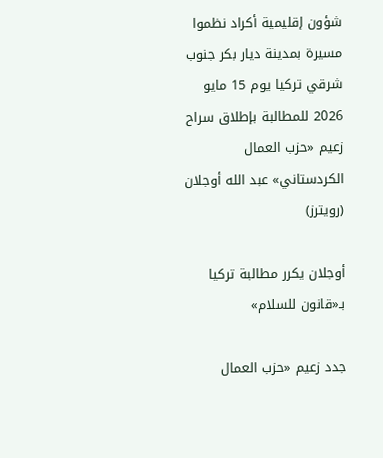شؤون إقليمية أكراد نظموا مسيرة بمدينة ديار بكر جنوب شرقي تركيا يوم 15 مايو 2026 للمطالبة بإطلاق سراح زعيم «حزب العمال الكردستاني» عبد الله أوجلان (رويترز)

أوجلان يكرر مطالبة تركيا بـ«قانون للسلام»

جدد زعيم «حزب العمال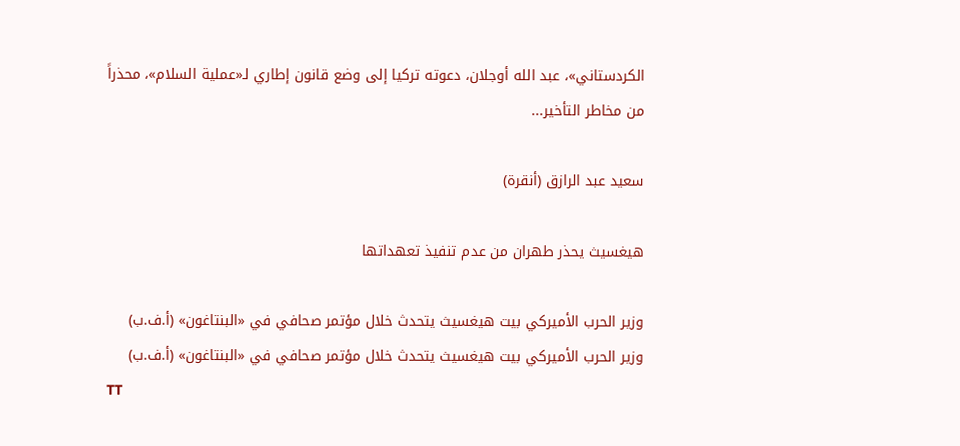الكردستاني»، عبد الله أوجلان، دعوته تركيا إلى وضع قانون إطاري لـ«عملية السلام»، محذراً من مخاطر التأخير...

سعيد عبد الرازق (أنقرة)

هيغسيث يحذر طهران من عدم تنفيذ تعهداتها

وزير الحرب الأميركي بيت هيغسيث يتحدث خلال مؤتمر صحافي في «البنتاغون» (أ.ف.ب)
وزير الحرب الأميركي بيت هيغسيث يتحدث خلال مؤتمر صحافي في «البنتاغون» (أ.ف.ب)
TT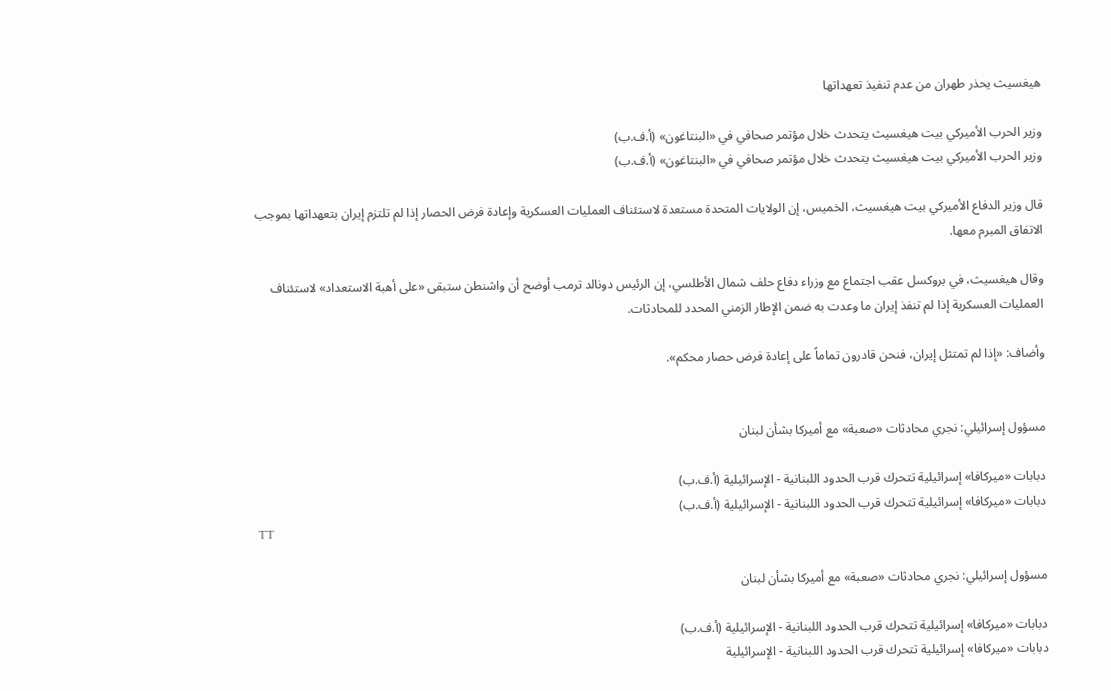هيغسيث يحذر طهران من عدم تنفيذ تعهداتها

وزير الحرب الأميركي بيت هيغسيث يتحدث خلال مؤتمر صحافي في «البنتاغون» (أ.ف.ب)
وزير الحرب الأميركي بيت هيغسيث يتحدث خلال مؤتمر صحافي في «البنتاغون» (أ.ف.ب)

قال وزير الدفاع الأميركي بيت هيغسيث، الخميس، إن الولايات المتحدة مستعدة لاستئناف العمليات العسكرية وإعادة فرض الحصار إذا لم تلتزم إيران بتعهداتها بموجب الاتفاق المبرم معها.

وقال هيغسيث، في بروكسل عقب اجتماع مع وزراء دفاع حلف شمال الأطلسي، إن الرئيس دونالد ترمب أوضح أن واشنطن ستبقى «على أهبة الاستعداد» لاستئناف العمليات العسكرية إذا لم تنفذ إيران ما وعدت به ضمن الإطار الزمني المحدد للمحادثات.

وأضاف: «إذا لم تمتثل إيران، فنحن قادرون تماماً على إعادة فرض حصار محكم».


مسؤول إسرائيلي: نجري محادثات «صعبة» مع أميركا بشأن لبنان

دبابات «ميركافا» إسرائيلية تتحرك قرب الحدود اللبنانية - الإسرائيلية (أ.ف.ب)
دبابات «ميركافا» إسرائيلية تتحرك قرب الحدود اللبنانية - الإسرائيلية (أ.ف.ب)
TT

مسؤول إسرائيلي: نجري محادثات «صعبة» مع أميركا بشأن لبنان

دبابات «ميركافا» إسرائيلية تتحرك قرب الحدود اللبنانية - الإسرائيلية (أ.ف.ب)
دبابات «ميركافا» إسرائيلية تتحرك قرب الحدود اللبنانية - الإسرائيلية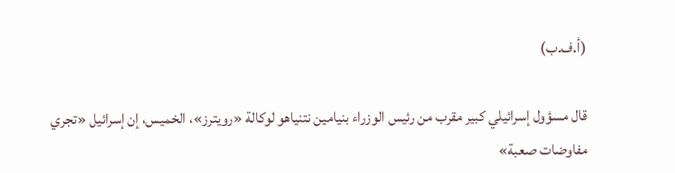(أ.ف.ب)

قال مسؤول إسرائيلي كبير مقرب ‌من ‌رئيس الوزراء ‌بنيامين نتنياهو لوكالة «رويترز»، الخميس، إن إسرائيل «تجري مفاوضات صعبة»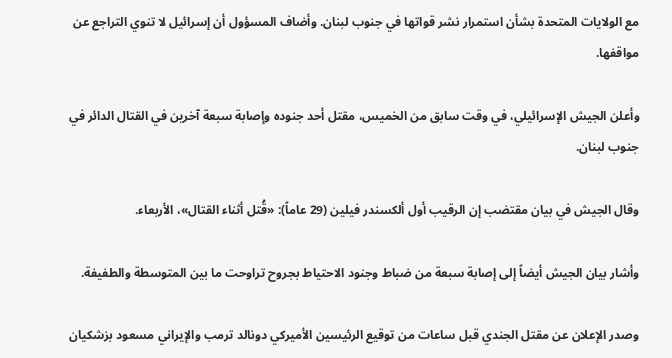مع الولايات المتحدة ‌بشأن ‌استمرار نشر ‌قواتها ‌في جنوب لبنان. وأضاف المسؤول ‌أن إسرائيل لا تنوي التراجع عن مواقفها.

وأعلن الجيش الإسرائيلي، في وقت سابق من الخميس، مقتل أحد جنوده وإصابة سبعة آخرين في القتال الدائر في جنوب لبنان.

وقال الجيش في بيان مقتضب إن الرقيب أول ألكسندر فيلين (29 عاماً): «قُتل أثناء القتال»، الأربعاء.

وأشار بيان الجيش أيضاً إلى إصابة سبعة من ضباط وجنود الاحتياط بجروح تراوحت ما بين المتوسطة والطفيفة.

وصدر الإعلان عن مقتل الجندي قبل ساعات من توقيع الرئيسين الأميركي دونالد ترمب والإيراني مسعود بزشكيان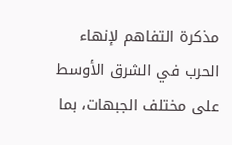مذكرة التفاهم لإنهاء الحرب في الشرق الأوسط على مختلف الجبهات، بما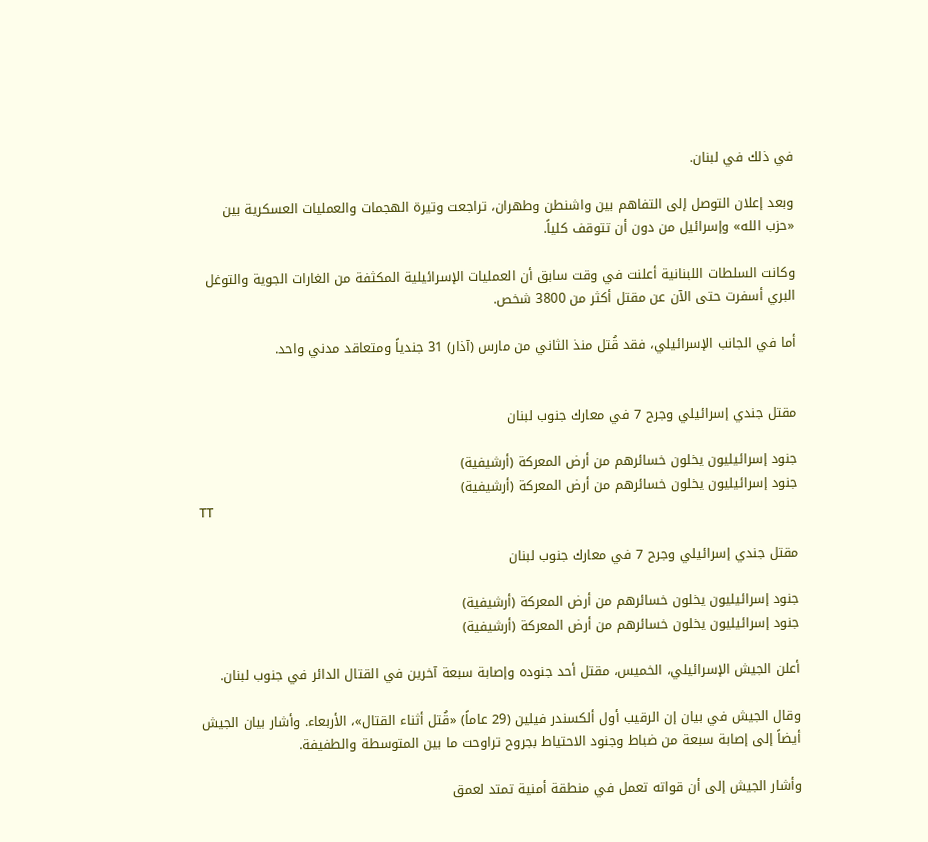في ذلك في لبنان.

وبعد إعلان التوصل إلى التفاهم بين واشنطن وطهران، تراجعت وتيرة الهجمات والعمليات العسكرية بين «حزب الله» وإسرائيل من دون أن تتوقف كلياً.

وكانت السلطات اللبنانية أعلنت في وقت سابق أن العمليات الإسرائيلية المكثفة من الغارات الجوية والتوغل البري أسفرت حتى الآن عن مقتل أكثر من 3800 شخص.

أما في الجانب الإسرائيلي، فقد قُتل منذ الثاني من مارس (آذار) 31 جندياً ومتعاقد مدني واحد.


مقتل جندي إسرائيلي وجرح 7 في معارك جنوب لبنان

جنود إسرائيليون يخلون خسائرهم من أرض المعركة (أرشيفية)
جنود إسرائيليون يخلون خسائرهم من أرض المعركة (أرشيفية)
TT

مقتل جندي إسرائيلي وجرح 7 في معارك جنوب لبنان

جنود إسرائيليون يخلون خسائرهم من أرض المعركة (أرشيفية)
جنود إسرائيليون يخلون خسائرهم من أرض المعركة (أرشيفية)

أعلن الجيش الإسرائيلي، الخميس، مقتل أحد جنوده وإصابة سبعة آخرين في القتال الدائر في جنوب لبنان.

وقال الجيش في بيان إن الرقيب أول ألكسندر فيلين (29 عاماً) «قُتل أثناء القتال»، الأربعاء. وأشار بيان الجيش أيضاً إلى إصابة سبعة من ضباط وجنود الاحتياط بجروح تراوحت ما بين المتوسطة والطفيفة.

وأشار الجيش إلى أن قواته تعمل في منطقة ‌أمنية تمتد ‌لعمق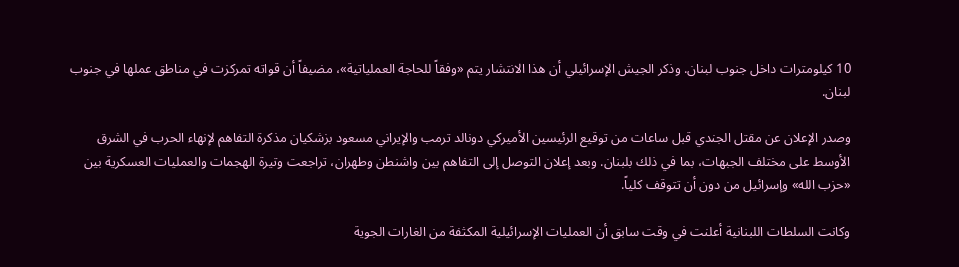10 كيلومترات داخل جنوب لبنان. وذكر الجيش الإسرائيلي ‌أن هذا الانتشار يتم «وفقاً للحاجة العملياتية»، مضيفاً أن قواته تمركزت في مناطق عملها في جنوب لبنان.

وصدر الإعلان عن مقتل الجندي قبل ساعات من توقيع الرئيسين الأميركي دونالد ترمب والإيراني مسعود بزشكيان مذكرة التفاهم لإنهاء الحرب في الشرق الأوسط على مختلف الجبهات، بما في ذلك بلبنان. وبعد إعلان التوصل إلى التفاهم بين واشنطن وطهران، تراجعت وتيرة الهجمات والعمليات العسكرية بين «حزب الله» وإسرائيل من دون أن تتوقف كلياً.

وكانت السلطات اللبنانية أعلنت في وقت سابق أن العمليات الإسرائيلية المكثفة من الغارات الجوية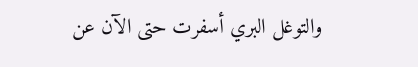والتوغل البري أسفرت حتى الآن عن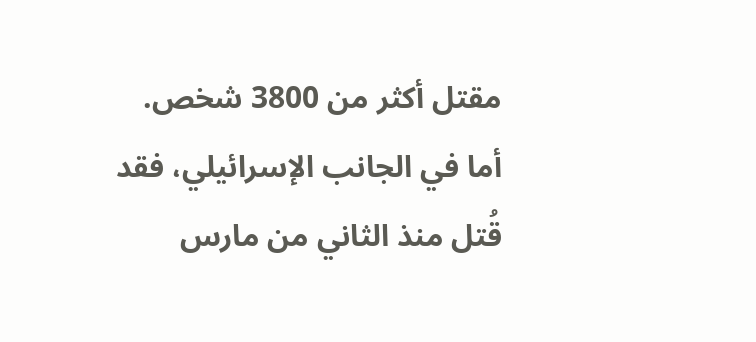مقتل أكثر من 3800 شخص. أما في الجانب الإسرائيلي، فقد قُتل منذ الثاني من مارس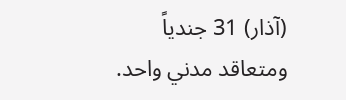(آذار) 31 جندياً ومتعاقد مدني واحد.